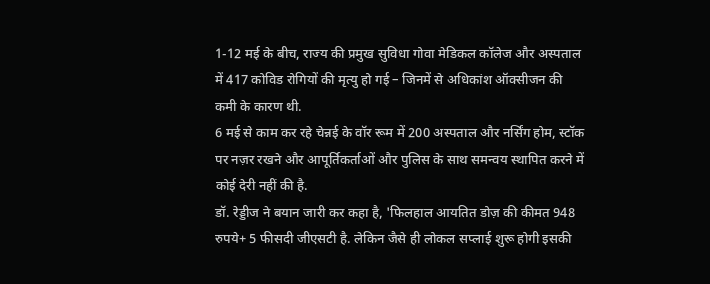1-12 मई के बीच, राज्य की प्रमुख सुविधा गोवा मेडिकल कॉलेज और अस्पताल में 417 कोविड रोगियों की मृत्यु हो गई – जिनमें से अधिकांश ऑक्सीजन की कमी के कारण थी.
6 मई से काम कर रहे चेन्नई के वॉर रूम में 200 अस्पताल और नर्सिंग होम, स्टॉक पर नज़र रखने और आपूर्तिकर्ताओं और पुलिस के साथ समन्वय स्थापित करने में कोई देरी नहीं की है.
डॉ. रेड्डीज ने बयान जारी कर कहा है, 'फिलहाल आयतित डोज़ की कीमत 948 रुपये+ 5 फीसदी जीएसटी है. लेकिन जैसे ही लोकल सप्लाई शुरू होगी इसकी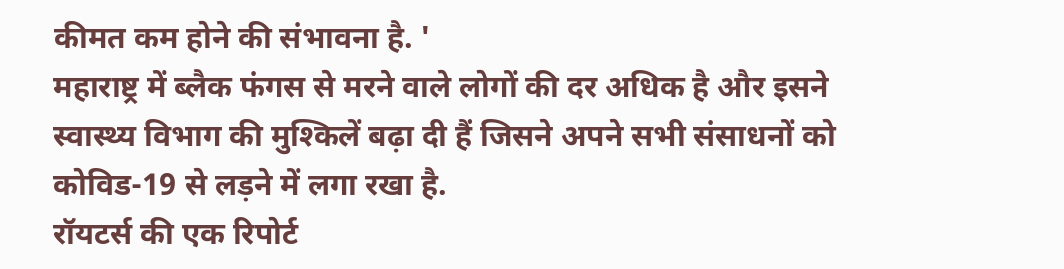कीमत कम होने की संभावना है. '
महाराष्ट्र में ब्लैक फंगस से मरने वाले लोगों की दर अधिक है और इसने स्वास्थ्य विभाग की मुश्किलें बढ़ा दी हैं जिसने अपने सभी संसाधनों को कोविड-19 से लड़ने में लगा रखा है.
रॉयटर्स की एक रिपोर्ट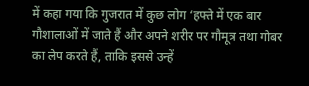में कहा गया कि गुजरात में कुछ लोग ‘हफ्ते में एक बार गौशालाओं में जाते हैं और अपने शरीर पर गौमूत्र तथा गोबर का लेप करते हैं, ताकि इससे उन्हें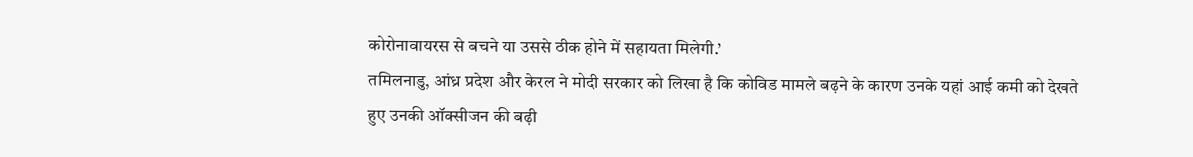कोरोनावायरस से बचने या उससे ठीक होने में सहायता मिलेगी.’
तमिलनाडु, आंध्र प्रदेश और केरल ने मोदी सरकार को लिखा है कि कोविड मामले बढ़ने के कारण उनके यहां आई कमी को देखते हुए उनकी ऑक्सीजन की बढ़ी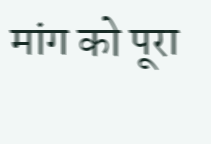मांग को पूरा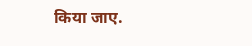किया जाए.